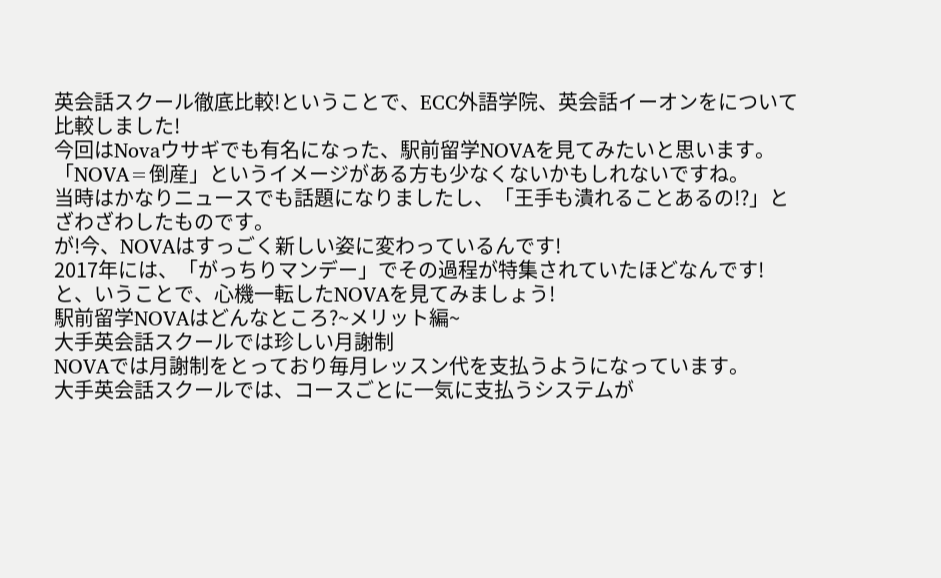英会話スクール徹底比較!ということで、ECC外語学院、英会話イーオンをについて比較しました!
今回はNovaウサギでも有名になった、駅前留学NOVAを見てみたいと思います。
「NOVA=倒産」というイメージがある方も少なくないかもしれないですね。
当時はかなりニュースでも話題になりましたし、「王手も潰れることあるの!?」とざわざわしたものです。
が!今、NOVAはすっごく新しい姿に変わっているんです!
2017年には、「がっちりマンデー」でその過程が特集されていたほどなんです!
と、いうことで、心機一転したNOVAを見てみましょう!
駅前留学NOVAはどんなところ?~メリット編~
大手英会話スクールでは珍しい月謝制
NOVAでは月謝制をとっており毎月レッスン代を支払うようになっています。
大手英会話スクールでは、コースごとに一気に支払うシステムが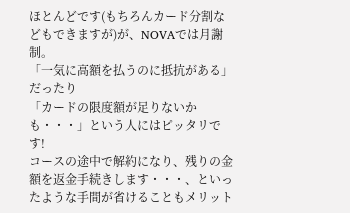ほとんどです(もちろんカード分割などもできますが)が、NOVAでは月謝制。
「一気に高額を払うのに抵抗がある」だったり
「カードの限度額が足りないかも・・・」という人にはピッタリです!
コースの途中で解約になり、残りの金額を返金手続きします・・・、といったような手間が省けることもメリット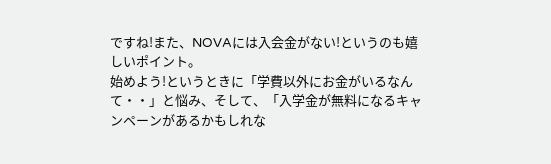ですね!また、NOVAには入会金がない!というのも嬉しいポイント。
始めよう!というときに「学費以外にお金がいるなんて・・」と悩み、そして、「入学金が無料になるキャンペーンがあるかもしれな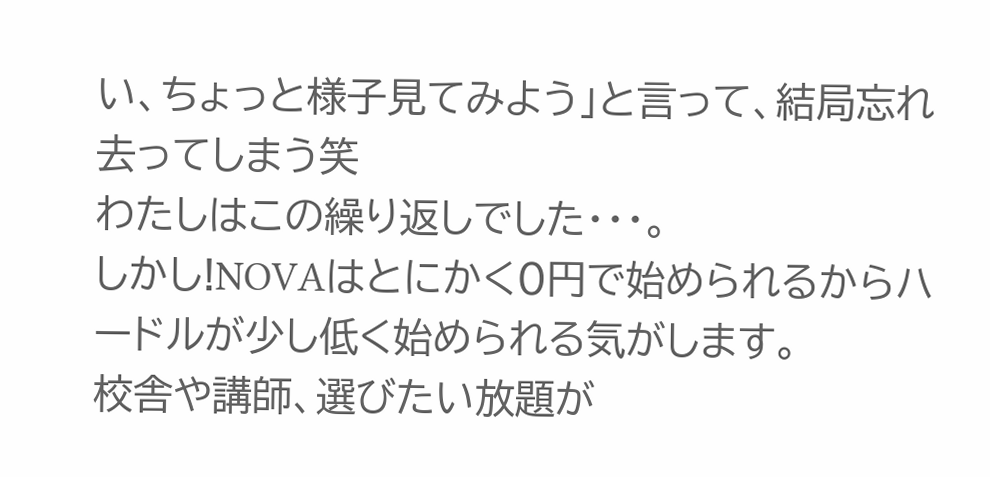い、ちょっと様子見てみよう」と言って、結局忘れ去ってしまう笑
わたしはこの繰り返しでした・・・。
しかし!NOVAはとにかく0円で始められるからハードルが少し低く始められる気がします。
校舎や講師、選びたい放題が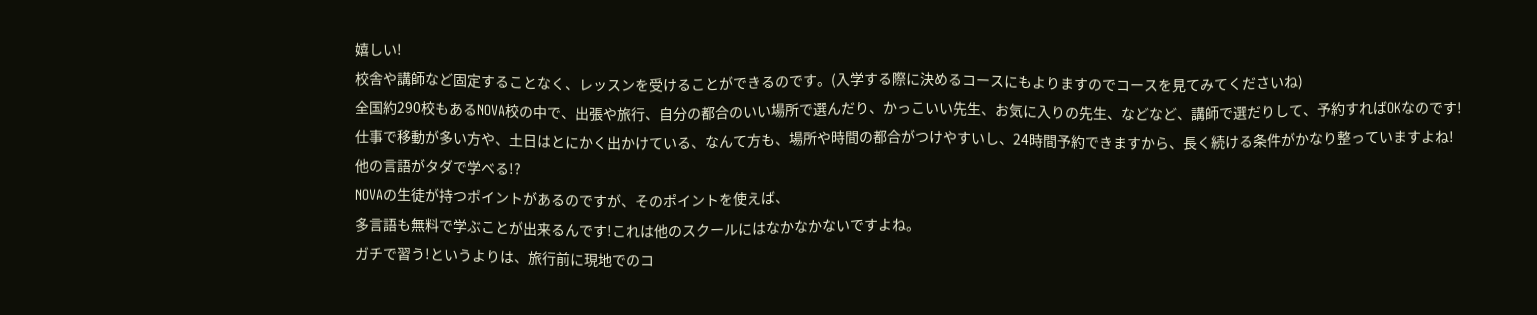嬉しい!
校舎や講師など固定することなく、レッスンを受けることができるのです。(入学する際に決めるコースにもよりますのでコースを見てみてくださいね)
全国約290校もあるNOVA校の中で、出張や旅行、自分の都合のいい場所で選んだり、かっこいい先生、お気に入りの先生、などなど、講師で選だりして、予約すればOKなのです!
仕事で移動が多い方や、土日はとにかく出かけている、なんて方も、場所や時間の都合がつけやすいし、24時間予約できますから、長く続ける条件がかなり整っていますよね!
他の言語がタダで学べる!?
NOVAの生徒が持つポイントがあるのですが、そのポイントを使えば、
多言語も無料で学ぶことが出来るんです!これは他のスクールにはなかなかないですよね。
ガチで習う!というよりは、旅行前に現地でのコ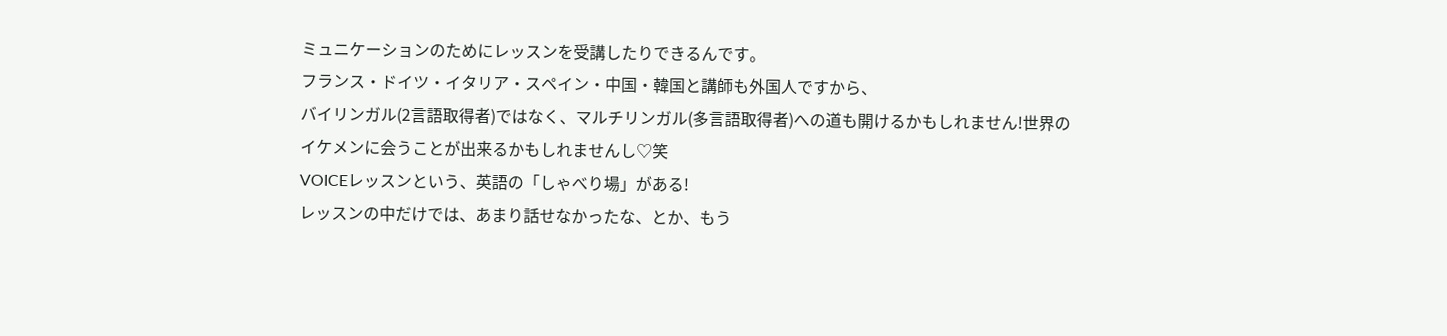ミュニケーションのためにレッスンを受講したりできるんです。
フランス・ドイツ・イタリア・スペイン・中国・韓国と講師も外国人ですから、
バイリンガル(2言語取得者)ではなく、マルチリンガル(多言語取得者)への道も開けるかもしれません!世界のイケメンに会うことが出来るかもしれませんし♡笑
VOICEレッスンという、英語の「しゃべり場」がある!
レッスンの中だけでは、あまり話せなかったな、とか、もう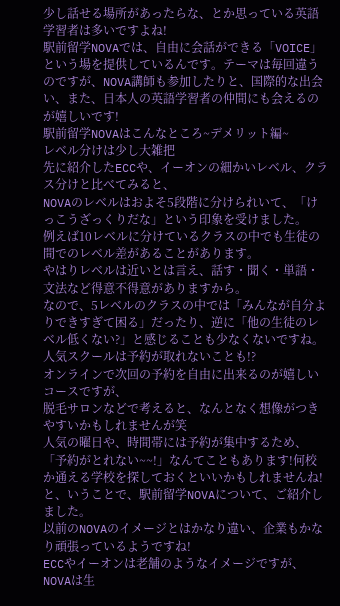少し話せる場所があったらな、とか思っている英語学習者は多いですよね!
駅前留学NOVAでは、自由に会話ができる「VOICE」という場を提供しているんです。テーマは毎回違うのですが、NOVA講師も参加したりと、国際的な出会い、また、日本人の英語学習者の仲間にも会えるのが嬉しいです!
駅前留学NOVAはこんなところ~デメリット編~
レベル分けは少し大雑把
先に紹介したECCや、イーオンの細かいレベル、クラス分けと比べてみると、
NOVAのレベルはおよそ5段階に分けられいて、「けっこうざっくりだな」という印象を受けました。
例えば10レベルに分けているクラスの中でも生徒の間でのレベル差があることがあります。
やはりレベルは近いとは言え、話す・聞く・単語・文法など得意不得意がありますから。
なので、5レベルのクラスの中では「みんなが自分よりできすぎて困る」だったり、逆に「他の生徒のレベル低くない?」と感じることも少なくないですね。
人気スクールは予約が取れないことも!?
オンラインで次回の予約を自由に出来るのが嬉しいコースですが、
脱毛サロンなどで考えると、なんとなく想像がつきやすいかもしれませんが笑
人気の曜日や、時間帯には予約が集中するため、「予約がとれない~~!」なんてこともあります!何校か通える学校を探しておくといいかもしれませんね!
と、いうことで、駅前留学NOVAについて、ご紹介しました。
以前のNOVAのイメージとはかなり違い、企業もかなり頑張っているようですね!
ECCやイーオンは老舗のようなイメージですが、NOVAは生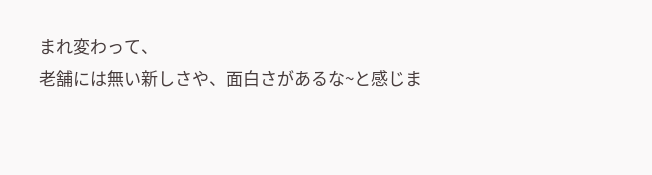まれ変わって、
老舗には無い新しさや、面白さがあるな~と感じま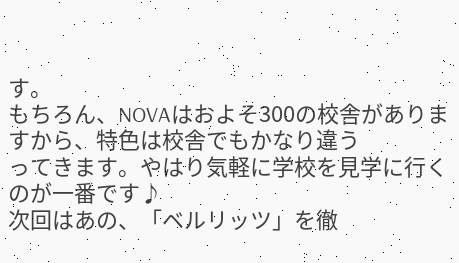す。
もちろん、NOVAはおよそ300の校舎がありますから、特色は校舎でもかなり違う
ってきます。やはり気軽に学校を見学に行くのが一番です♪
次回はあの、「ベルリッツ」を徹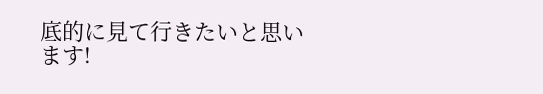底的に見て行きたいと思います!